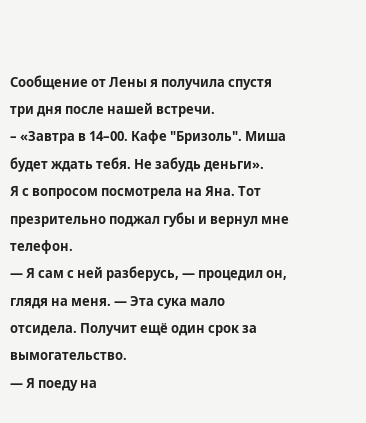Сообщение от Лены я получила спустя три дня после нашей встречи.
– «Завтра в 14–00. Кафе "Бризоль". Миша будет ждать тебя. Не забудь деньги».
Я с вопросом посмотрела на Яна. Тот презрительно поджал губы и вернул мне телефон.
— Я сам с ней разберусь, — процедил он, глядя на меня. — Эта сука мало отсидела. Получит ещё один срок за вымогательство.
— Я поеду на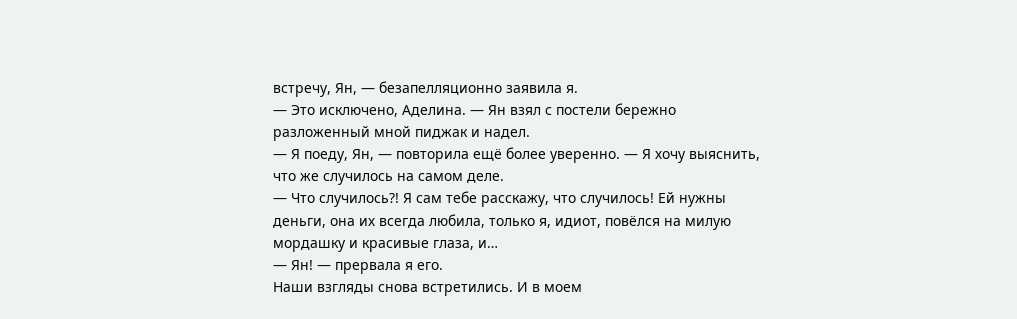встречу, Ян, — безапелляционно заявила я.
— Это исключено, Аделина. — Ян взял с постели бережно разложенный мной пиджак и надел.
— Я поеду, Ян, — повторила ещё более уверенно. — Я хочу выяснить, что же случилось на самом деле.
— Что случилось?! Я сам тебе расскажу, что случилось! Ей нужны деньги, она их всегда любила, только я, идиот, повёлся на милую мордашку и красивые глаза, и…
— Ян! — прервала я его.
Наши взгляды снова встретились. И в моем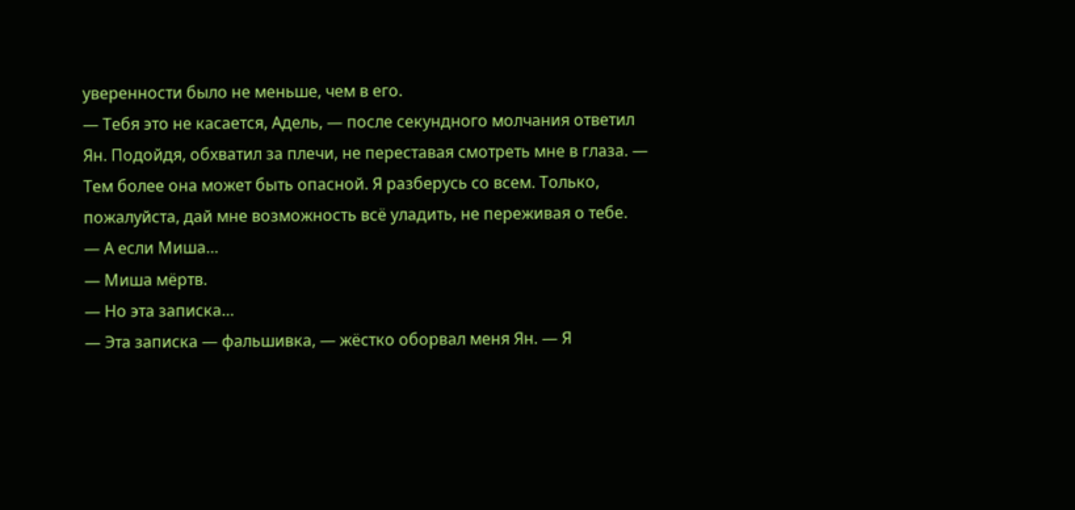уверенности было не меньше, чем в его.
— Тебя это не касается, Адель, — после секундного молчания ответил Ян. Подойдя, обхватил за плечи, не переставая смотреть мне в глаза. — Тем более она может быть опасной. Я разберусь со всем. Только, пожалуйста, дай мне возможность всё уладить, не переживая о тебе.
— А если Миша…
— Миша мёртв.
— Но эта записка…
— Эта записка — фальшивка, — жёстко оборвал меня Ян. — Я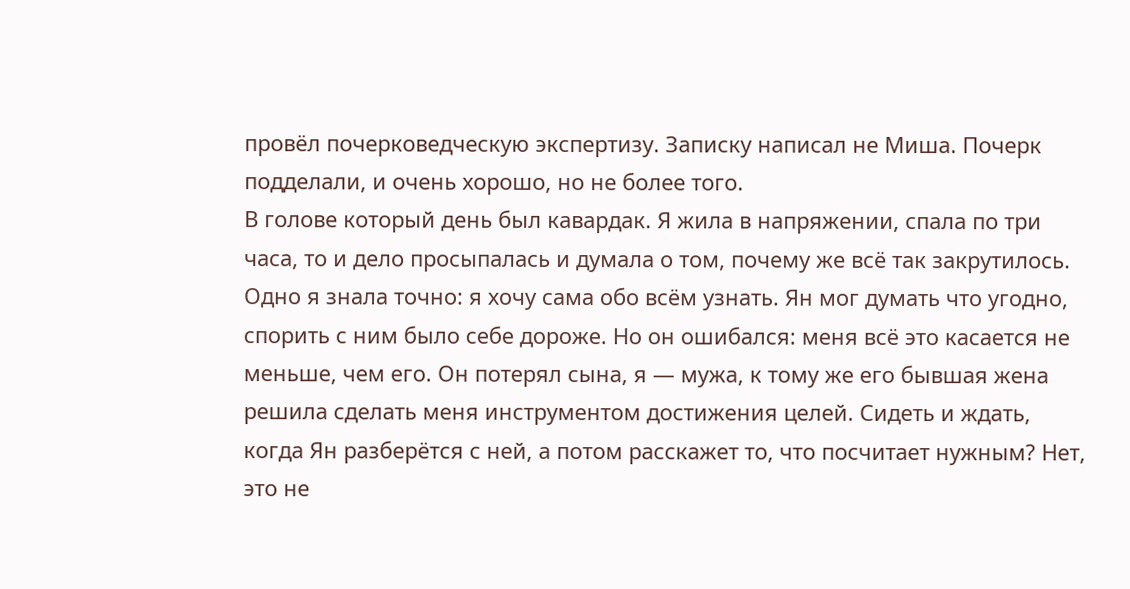провёл почерковедческую экспертизу. Записку написал не Миша. Почерк подделали, и очень хорошо, но не более того.
В голове который день был кавардак. Я жила в напряжении, спала по три часа, то и дело просыпалась и думала о том, почему же всё так закрутилось. Одно я знала точно: я хочу сама обо всём узнать. Ян мог думать что угодно, спорить с ним было себе дороже. Но он ошибался: меня всё это касается не меньше, чем его. Он потерял сына, я — мужа, к тому же его бывшая жена решила сделать меня инструментом достижения целей. Сидеть и ждать, когда Ян разберётся с ней, а потом расскажет то, что посчитает нужным? Нет, это не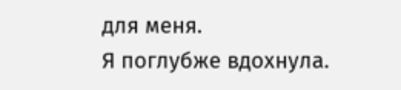для меня.
Я поглубже вдохнула.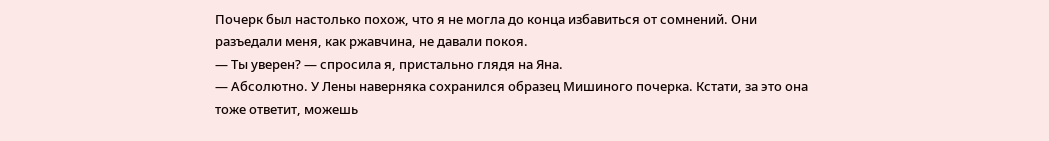Почерк был настолько похож, что я не могла до конца избавиться от сомнений. Они разъедали меня, как ржавчина, не давали покоя.
— Ты уверен? — спросила я, пристально глядя на Яна.
— Абсолютно. У Лены наверняка сохранился образец Мишиного почерка. Кстати, за это она тоже ответит, можешь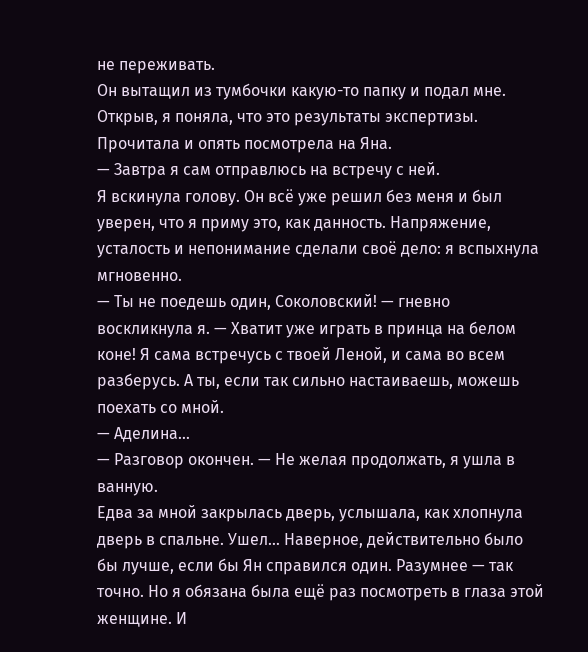не переживать.
Он вытащил из тумбочки какую-то папку и подал мне. Открыв, я поняла, что это результаты экспертизы. Прочитала и опять посмотрела на Яна.
— Завтра я сам отправлюсь на встречу с ней.
Я вскинула голову. Он всё уже решил без меня и был уверен, что я приму это, как данность. Напряжение, усталость и непонимание сделали своё дело: я вспыхнула мгновенно.
— Ты не поедешь один, Соколовский! — гневно воскликнула я. — Хватит уже играть в принца на белом коне! Я сама встречусь с твоей Леной, и сама во всем разберусь. А ты, если так сильно настаиваешь, можешь поехать со мной.
— Аделина…
— Разговор окончен. — Не желая продолжать, я ушла в ванную.
Едва за мной закрылась дверь, услышала, как хлопнула дверь в спальне. Ушел… Наверное, действительно было бы лучше, если бы Ян справился один. Разумнее — так точно. Но я обязана была ещё раз посмотреть в глаза этой женщине. И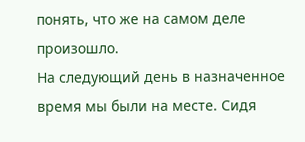понять, что же на самом деле произошло.
На следующий день в назначенное время мы были на месте. Сидя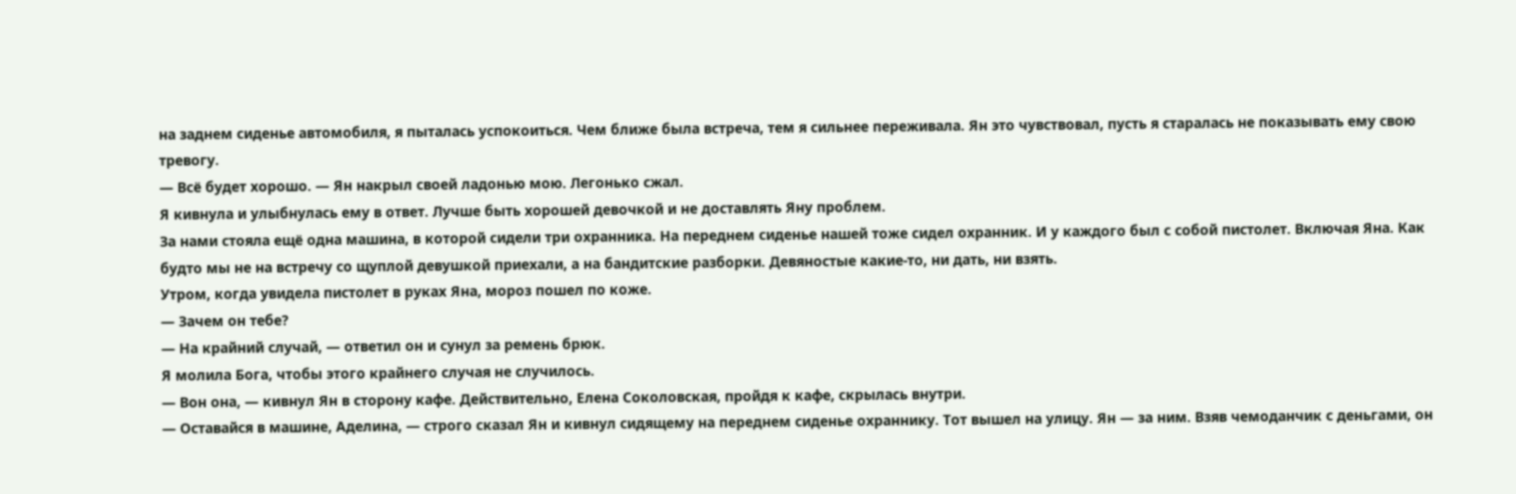на заднем сиденье автомобиля, я пыталась успокоиться. Чем ближе была встреча, тем я сильнее переживала. Ян это чувствовал, пусть я старалась не показывать ему свою тревогу.
— Всё будет хорошо. — Ян накрыл своей ладонью мою. Легонько сжал.
Я кивнула и улыбнулась ему в ответ. Лучше быть хорошей девочкой и не доставлять Яну проблем.
За нами стояла ещё одна машина, в которой сидели три охранника. На переднем сиденье нашей тоже сидел охранник. И у каждого был с собой пистолет. Включая Яна. Как будто мы не на встречу со щуплой девушкой приехали, а на бандитские разборки. Девяностые какие-то, ни дать, ни взять.
Утром, когда увидела пистолет в руках Яна, мороз пошел по коже.
— Зачем он тебе?
— На крайний случай, — ответил он и сунул за ремень брюк.
Я молила Бога, чтобы этого крайнего случая не случилось.
— Вон она, — кивнул Ян в сторону кафе. Действительно, Елена Соколовская, пройдя к кафе, скрылась внутри.
— Оставайся в машине, Аделина, — строго сказал Ян и кивнул сидящему на переднем сиденье охраннику. Тот вышел на улицу. Ян — за ним. Взяв чемоданчик с деньгами, он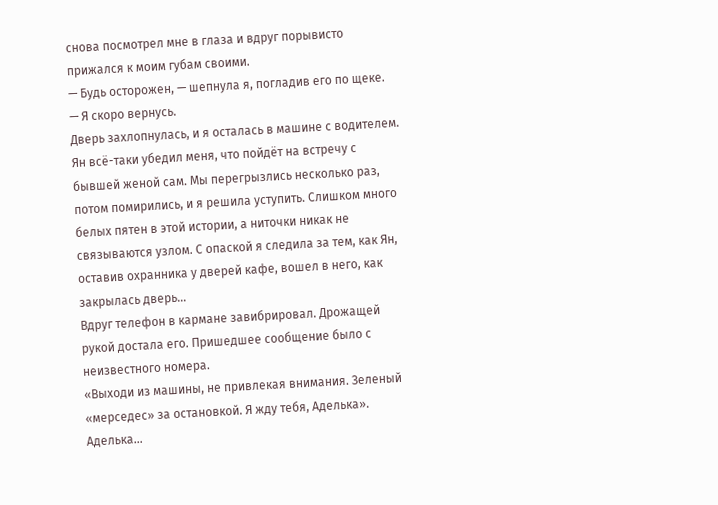снова посмотрел мне в глаза и вдруг порывисто прижался к моим губам своими.
— Будь осторожен, — шепнула я, погладив его по щеке.
— Я скоро вернусь.
Дверь захлопнулась, и я осталась в машине с водителем. Ян всё-таки убедил меня, что пойдёт на встречу с бывшей женой сам. Мы перегрызлись несколько раз, потом помирились, и я решила уступить. Слишком много белых пятен в этой истории, а ниточки никак не связываются узлом. С опаской я следила за тем, как Ян, оставив охранника у дверей кафе, вошел в него, как закрылась дверь…
Вдруг телефон в кармане завибрировал. Дрожащей рукой достала его. Пришедшее сообщение было с неизвестного номера.
«Выходи из машины, не привлекая внимания. Зеленый «мерседес» за остановкой. Я жду тебя, Аделька».
Аделька…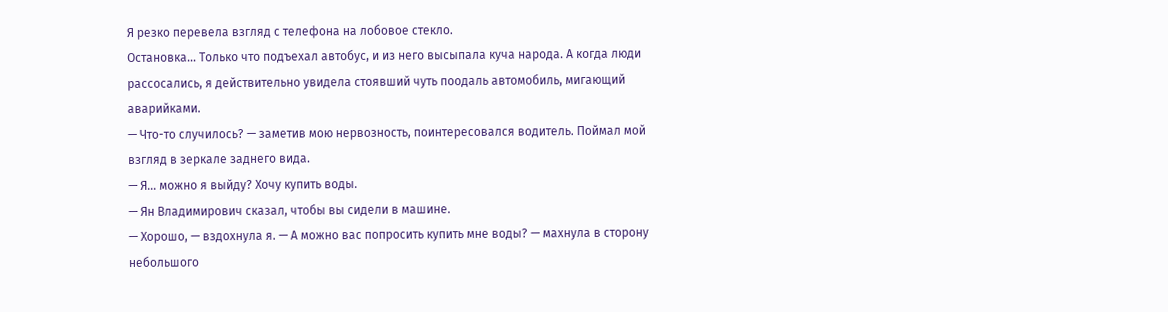Я резко перевела взгляд с телефона на лобовое стекло.
Остановка… Только что подъехал автобус, и из него высыпала куча народа. А когда люди рассосались, я действительно увидела стоявший чуть поодаль автомобиль, мигающий аварийками.
— Что-то случилось? — заметив мою нервозность, поинтересовался водитель. Поймал мой взгляд в зеркале заднего вида.
— Я… можно я выйду? Хочу купить воды.
— Ян Владимирович сказал, чтобы вы сидели в машине.
— Хорошо, — вздохнула я. — А можно вас попросить купить мне воды? — махнула в сторону небольшого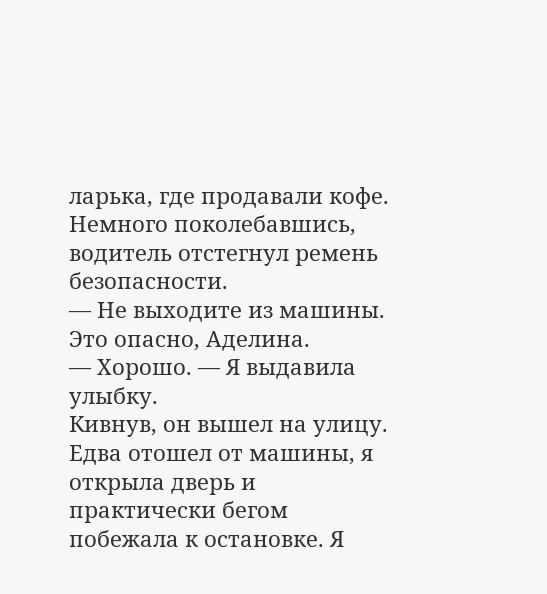ларька, где продавали кофе.
Немного поколебавшись, водитель отстегнул ремень безопасности.
— Не выходите из машины. Это опасно, Аделина.
— Хорошо. — Я выдавила улыбку.
Кивнув, он вышел на улицу. Едва отошел от машины, я открыла дверь и практически бегом побежала к остановке. Я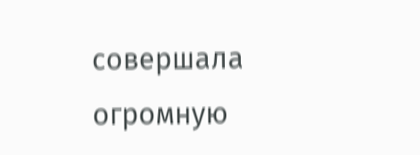совершала огромную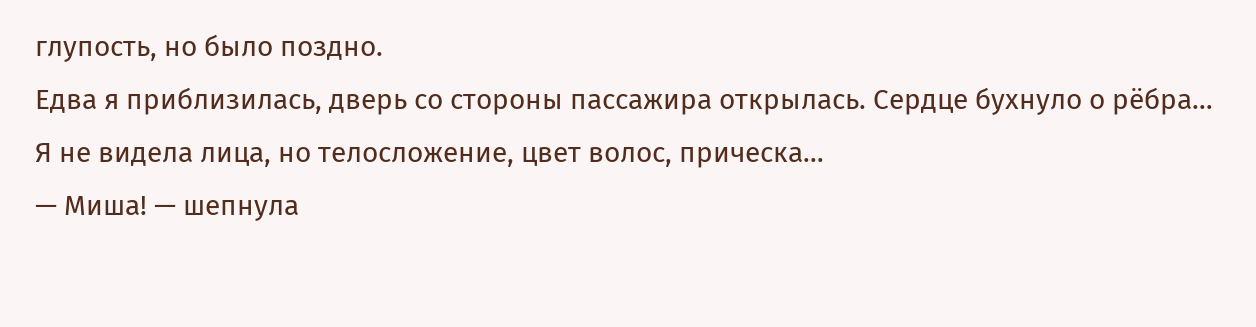глупость, но было поздно.
Едва я приблизилась, дверь со стороны пассажира открылась. Сердце бухнуло о рёбра… Я не видела лица, но телосложение, цвет волос, прическа…
— Миша! — шепнула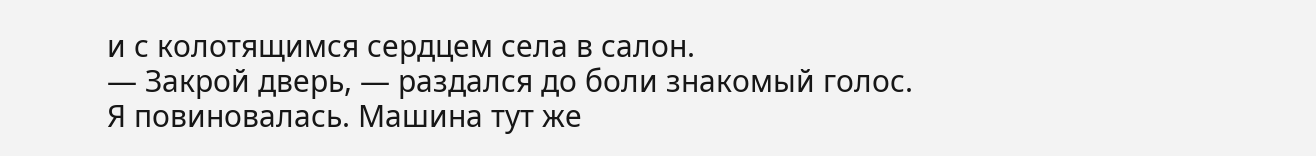и с колотящимся сердцем села в салон.
— Закрой дверь, — раздался до боли знакомый голос.
Я повиновалась. Машина тут же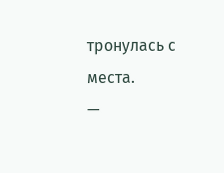тронулась с места.
—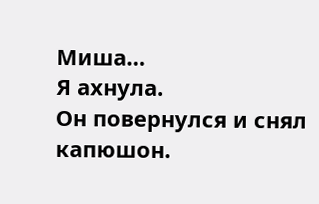Миша…
Я ахнула.
Он повернулся и снял капюшон.